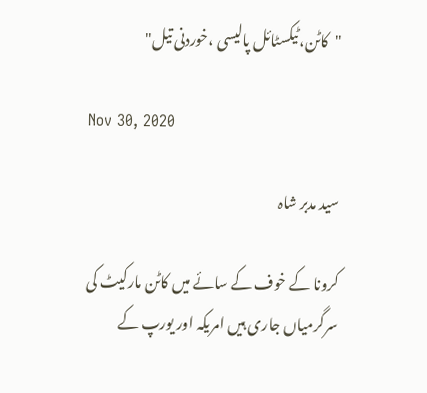"کاٹن،ٹیکسٹائل پالیسی ،خوردنی تیل"

Nov 30, 2020

سید مدبر شاہ

کرونا کے خوف کے سائے میں کاٹن مارکیٹ کی سرگرمیاں جاری ہیں امریکہ اور یورپ کے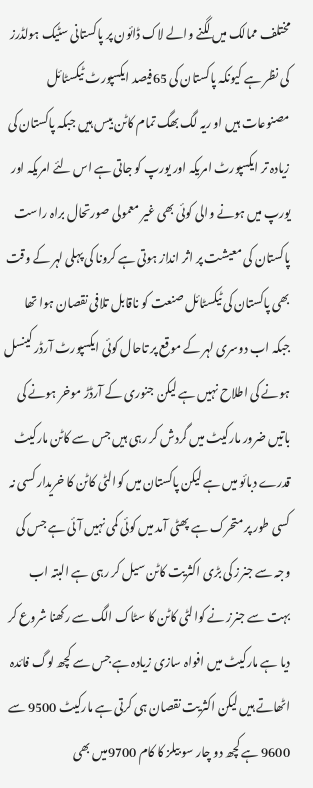مختلف ممالک میں لگنے والے لاک ڈائون پر پاکستانی سٹیک ہولڈرز کی نظر ہے کیونکہ پاکستان کی 65فیصد ایکسپورٹ ٹیکسٹائل مصنوعات ہیں او ریہ لگ بھگ تمام کاٹن بیس ہیں جبکہ پاکستان کی زیادہ تر ایکسپورٹ امریکہ اور یورپ کو جاتی ہے اس لئے امریکہ اور یورپ میں ہونے والی کوئی بھی غیر معمولی صورتحال براہ راست پاکستان کی معیشت پر اثر انداز ہوتی ہے کرونا کی پہلی لہر کے وقت بھی پاکستان کی ٹیکسٹائل صنعت کو ناقابل تلافی نقصان ہوا تھا جبکہ اب دوسری لہر کے موقع پر تاحال کوئی ایکسپورٹ آرڈر کینسل ہونے کی اطلاح نہیں ہے لیکن جنوری کے آرڈڑ موخر ہونے کی باتیں ضرور مارکیٹ میں گردش کر رہی ہیں جس سے کاٹن مارکیٹ قدرے دبائو میں ہے لیکن پاکستان میں کوالٹی کاٹن کا خریدار کسی نہ کسی طور پر متحرک ہے پھٹی آمد میں کوئی کمی نہیں آئی ہے جس کی وجہ سے جنرز کی بڑی اکثریت کاٹن سیل کر رہی ہے البتہ اب بہت سے جنرز نے کوالٹی کاٹن کا سٹاک الگ سے رکھنا شروع کر دیا ہے مارکیٹ میں افواہ سازی زیادہ ہے جس سے کچھ لوگ فائدہ اٹھاتے ہیں لیکن اکثریت نقصان ہی کرتی ہے مارکیٹ 9500 سے 9600 ہے کچھ دو چار سو بیلز کا کام 9700میں بھی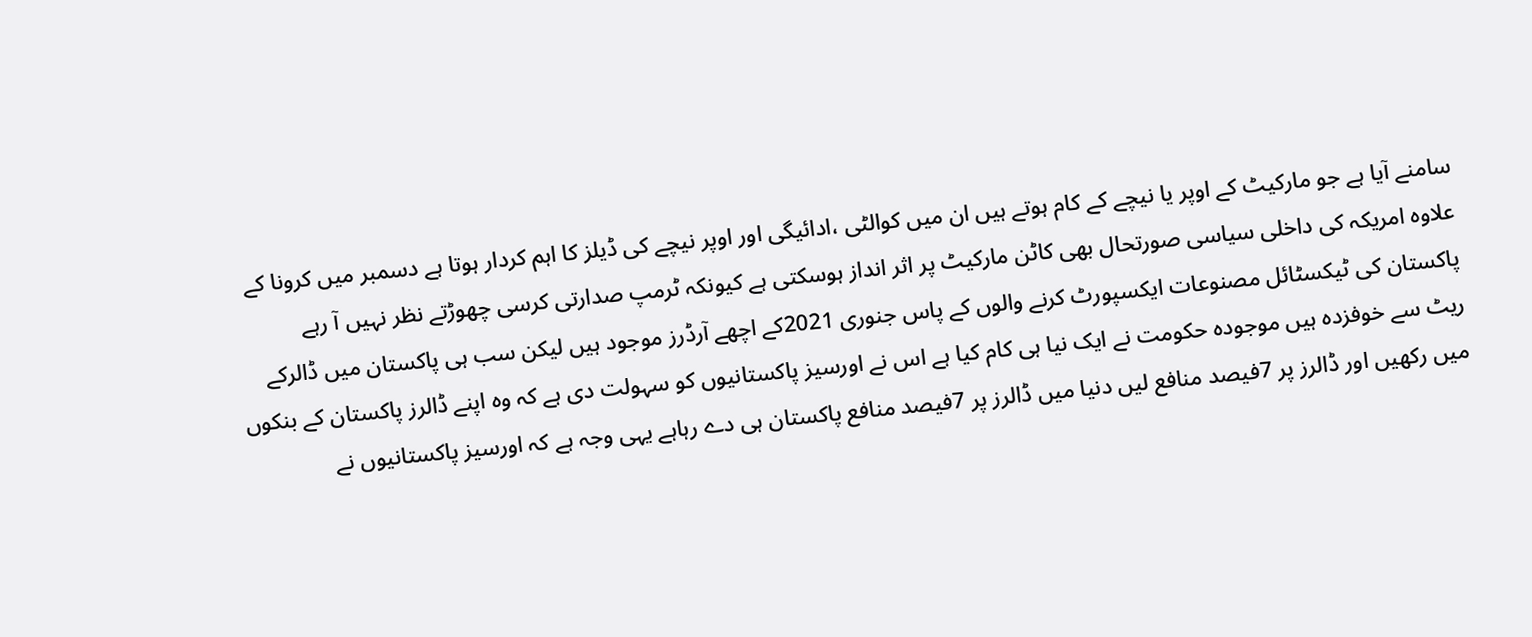سامنے آیا ہے جو مارکیٹ کے اوپر یا نیچے کے کام ہوتے ہیں ان میں کوالٹی ،ادائیگی اور اوپر نیچے کی ڈیلز کا اہم کردار ہوتا ہے دسمبر میں کرونا کے علاوہ امریکہ کی داخلی سیاسی صورتحال بھی کاٹن مارکیٹ پر اثر انداز ہوسکتی ہے کیونکہ ٹرمپ صدارتی کرسی چھوڑتے نظر نہیں آ رہے پاکستان کی ٹیکسٹائل مصنوعات ایکسپورٹ کرنے والوں کے پاس جنوری 2021کے اچھے آرڈرز موجود ہیں لیکن سب ہی پاکستان میں ڈالرکے ریٹ سے خوفزدہ ہیں موجودہ حکومت نے ایک نیا ہی کام کیا ہے اس نے اورسیز پاکستانیوں کو سہولت دی ہے کہ وہ اپنے ڈالرز پاکستان کے بنکوں میں رکھیں اور ڈالرز پر 7فیصد منافع لیں دنیا میں ڈالرز پر 7فیصد منافع پاکستان ہی دے رہاہے یہی وجہ ہے کہ اورسیز پاکستانیوں نے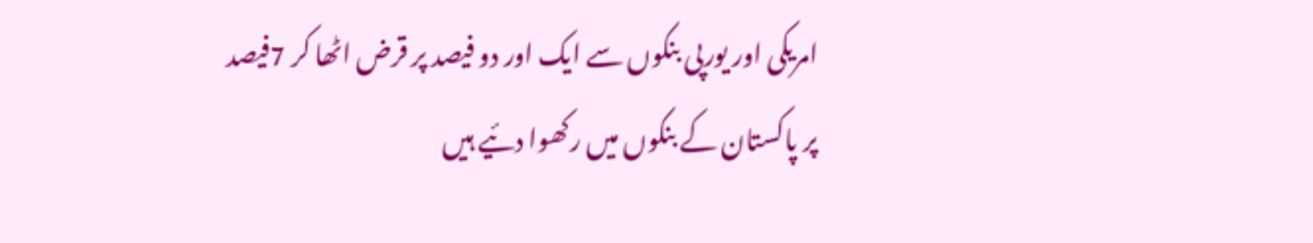امریکی اور یورپی بنکوں سے ایک اور دو فیصد پر قرض اٹھا کر 7فیصد پر پاکستان کے بنکوں میں رکھوا دئیے ہیں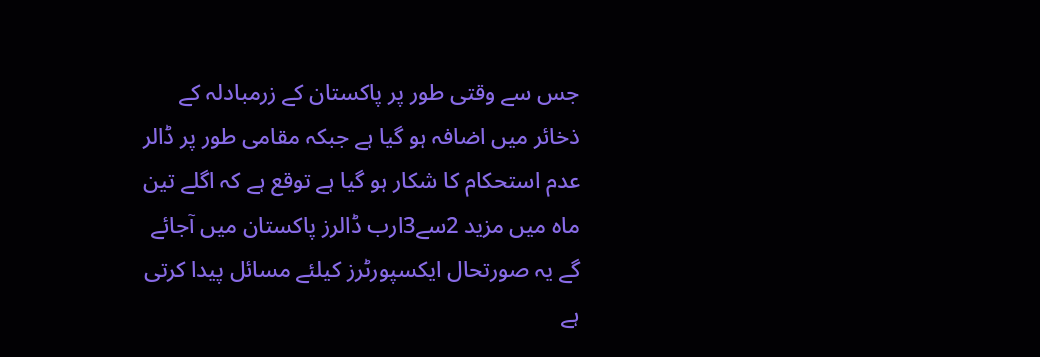جس سے وقتی طور پر پاکستان کے زرمبادلہ کے ذخائر میں اضافہ ہو گیا ہے جبکہ مقامی طور پر ڈالر عدم استحکام کا شکار ہو گیا ہے توقع ہے کہ اگلے تین ماہ میں مزید 2سے3ارب ڈالرز پاکستان میں آجائے گے یہ صورتحال ایکسپورٹرز کیلئے مسائل پیدا کرتی ہے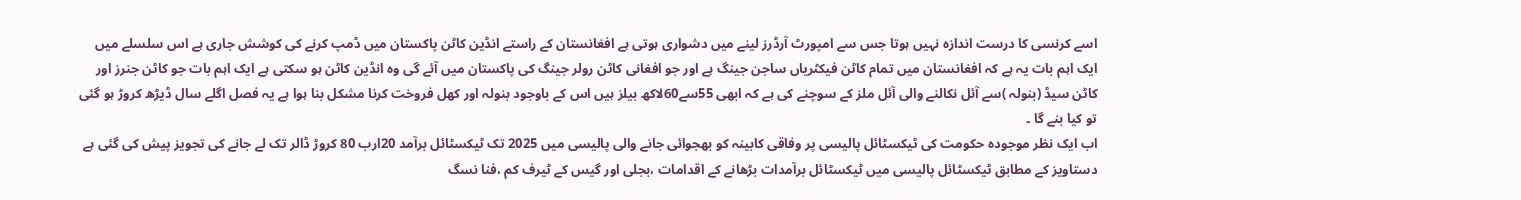اسے کرنسی کا درست اندازہ نہیں ہوتا جس سے امپورٹ آرڈرز لینے میں دشواری ہوتی ہے افغانستان کے راستے انڈین کاٹن پاکستان میں ڈمپ کرنے کی کوشش جاری ہے اس سلسلے میں ایک اہم بات یہ ہے کہ افغانستان میں تمام کاٹن فیکٹریاں ساجن جینگ ہے اور جو افغانی کاٹن رولر جینگ کی پاکستان میں آئے گی وہ انڈین کاٹن ہو سکتی ہے ایک اہم بات جو کاٹن جنرز اور کاٹن سیڈ (بنولہ )سے آئل نکالنے والی آئل ملز کے سوچنے کی ہے کہ ابھی 55سے60لاکھ بیلز ہیں اس کے باوجود بنولہ اور کھل فروخت کرنا مشکل بنا ہوا ہے یہ فصل اگلے سال ڈیڑھ کروڑ ہو گئی تو کیا بنے گا ۔
اب ایک نظر موجودہ حکومت کی ٹیکسٹائل پالیسی پر وفاقی کابینہ کو بھجوائی جانے والی پالیسی میں 2025 تک ٹیکسٹائل برآمد 20ارب 80 کروڑ ڈالر تک لے جانے کی تجویز پیش کی گئی ہے دستاویز کے مطابق ٹیکسٹائل پالیسی میں ٹیکسٹائل برآمدات بڑھانے کے اقدامات ،بجلی اور گیس کے ٹیرف کم ،فنا نسگ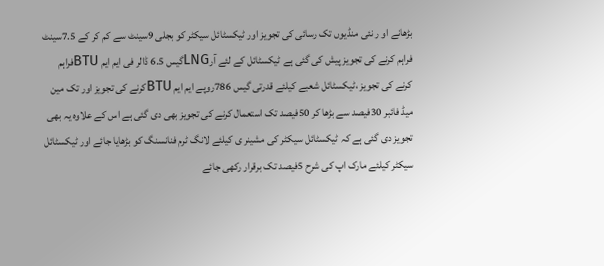بڑھانے او ر نئی منڈیوں تک رسائی کی تجویز اور ٹیکسٹائل سیکٹر کو بجلی 9سینٹ سے کم کر کے 7.5سینٹ فراہم کرنے کی تجویز پیش کی گئی ہے ٹیکسٹائل کے لئے آرLNGگیس 6.5 ڈالر فی ایم ایم BTUفراہم کرنے کی تجویز ،ٹیکسٹائل شعبے کیلئے قدرتی گیس 786روپے ایم ایم BTUکرنے کی تجویز اور تک مین میڈ فائبر 30فیصد سے بڑھا کر 50فیصد تک استعمال کرنے کی تجویز بھی دی گئی ہے اس کے علاوہ یہ بھی تجویز دی گئی ہے کہ ٹیکسٹائل سیکٹر کی مشینر ی کیلئے لانگ ٹرم فنانسنگ کو بڑھایا جائے اور ٹیکسٹائل سیکٹر کیلئے مارک اپ کی شرح 5فیصد تک برقرار رکھی جائے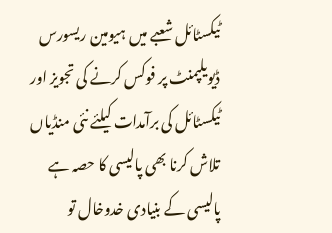ٹیکسٹائل شعبے میں ہیومین ریسورس ڈیویلپمنٹ پر فوکس کرنے کی تجویز اور ٹیکسٹائل کی برآمدات کیلئے نئی منڈیاں تلاش کرنا بھی پالیسی کا حصہ ہے پالیسی کے بنیادی خدوخال تو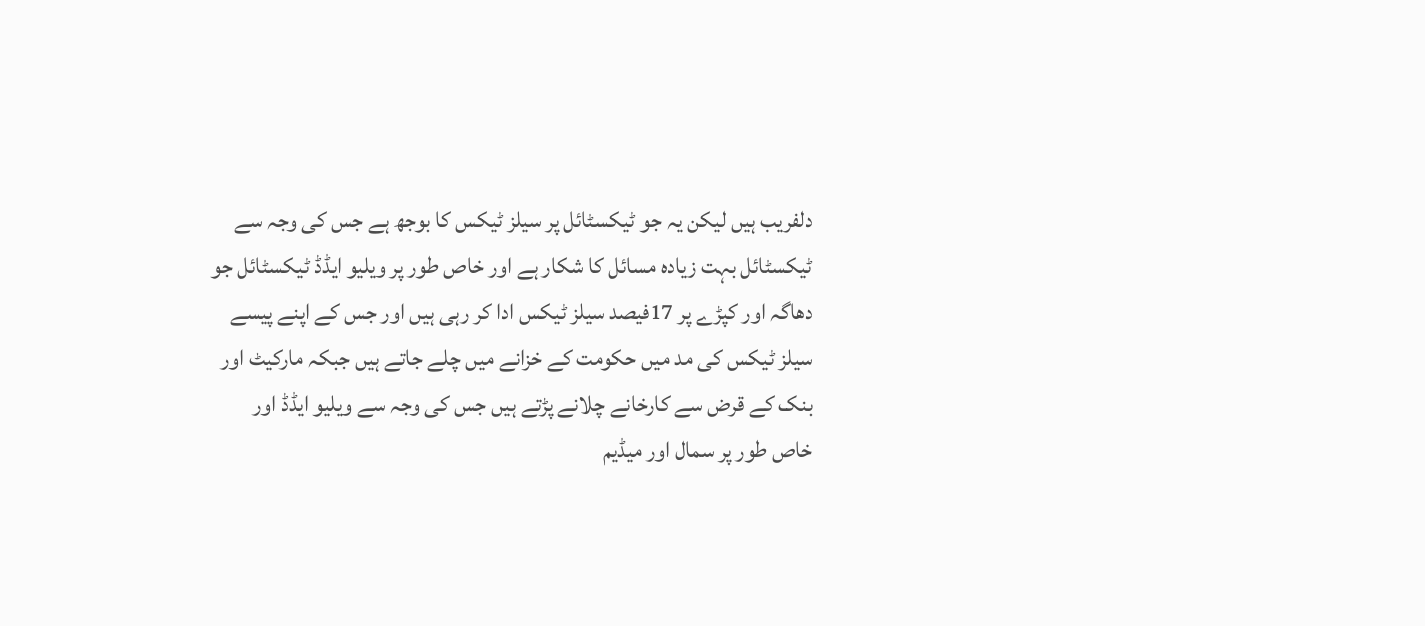دلفریب ہیں لیکن یہ جو ٹیکسٹائل پر سیلز ٹیکس کا بوجھ ہے جس کی وجہ سے ٹیکسٹائل بہت زیادہ مسائل کا شکار ہے اور خاص طور پر ویلیو ایڈڈ ٹیکسٹائل جو دھاگہ اور کپڑے پر 17فیصد سیلز ٹیکس ادا کر رہی ہیں اور جس کے اپنے پیسے سیلز ٹیکس کی مد میں حکومت کے خزانے میں چلے جاتے ہیں جبکہ مارکیٹ اور بنک کے قرض سے کارخانے چلانے پڑتے ہیں جس کی وجہ سے ویلیو ایڈڈ اور خاص طور پر سمال اور میڈیم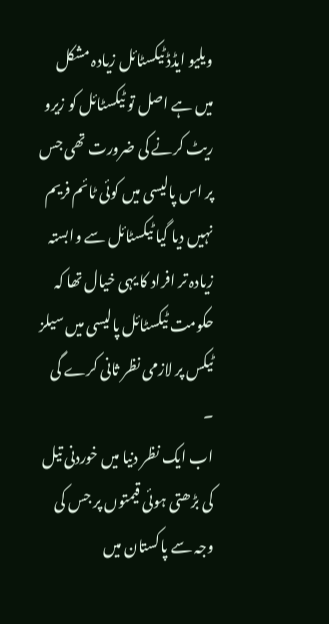ویلیو ایڈڈ ٹیکسٹائل زیادہ مشکل میں ہے اصل تو ٹیکسٹائل کو زیرو ریٹ کرنے کی ضرورت تھی جس پر اس پالیسی میں کوئی ٹائم فریم نہیں دیا گیا ٹیکسٹائل سے وابستہ زیادہ تر افراد کا یہی خیال تھا کہ حکومت ٹیکسٹائل پالیسی میں سیلز ٹیکس پر لازمی نظر ثانی کرے گی ۔
اب ایک نظر دنیا میں خوردنی تیل کی بڑھتی ہوئی قیمتوں پر جس کی وجہ سے پاکستان میں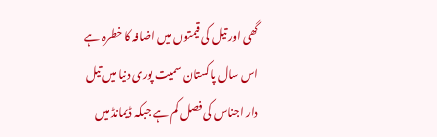گھی اور تیل کی قیمتوں میں اضافہ کا خطرہ ہے اس سال پاکستان سمیت پوری دنیا میں تیل دار اجناس کی فصل کم ہے جبکہ ڈیمانڈ میں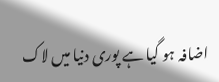اضافہ ہو گیا ہے پوری دنیا میں لاک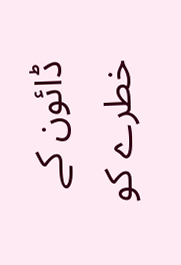ڈائون کے خطرے کو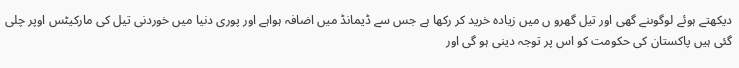دیکھتے ہوئے لوگوںنے گھی اور تیل گھرو ں میں زیادہ خرید کر رکھا ہے جس سے ڈیمانڈ میں اضافہ ہواہے اور پوری دنیا میں خوردنی تیل کی مارکیٹس اوپر چلی گئی ہیں پاکستان کی حکومت کو اس پر توجہ دینی ہو گی اور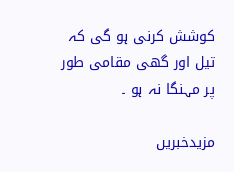کوشش کرنی ہو گی کہ تیل اور گھی مقامی طور پر مہنگا نہ ہو ۔

مزیدخبریں